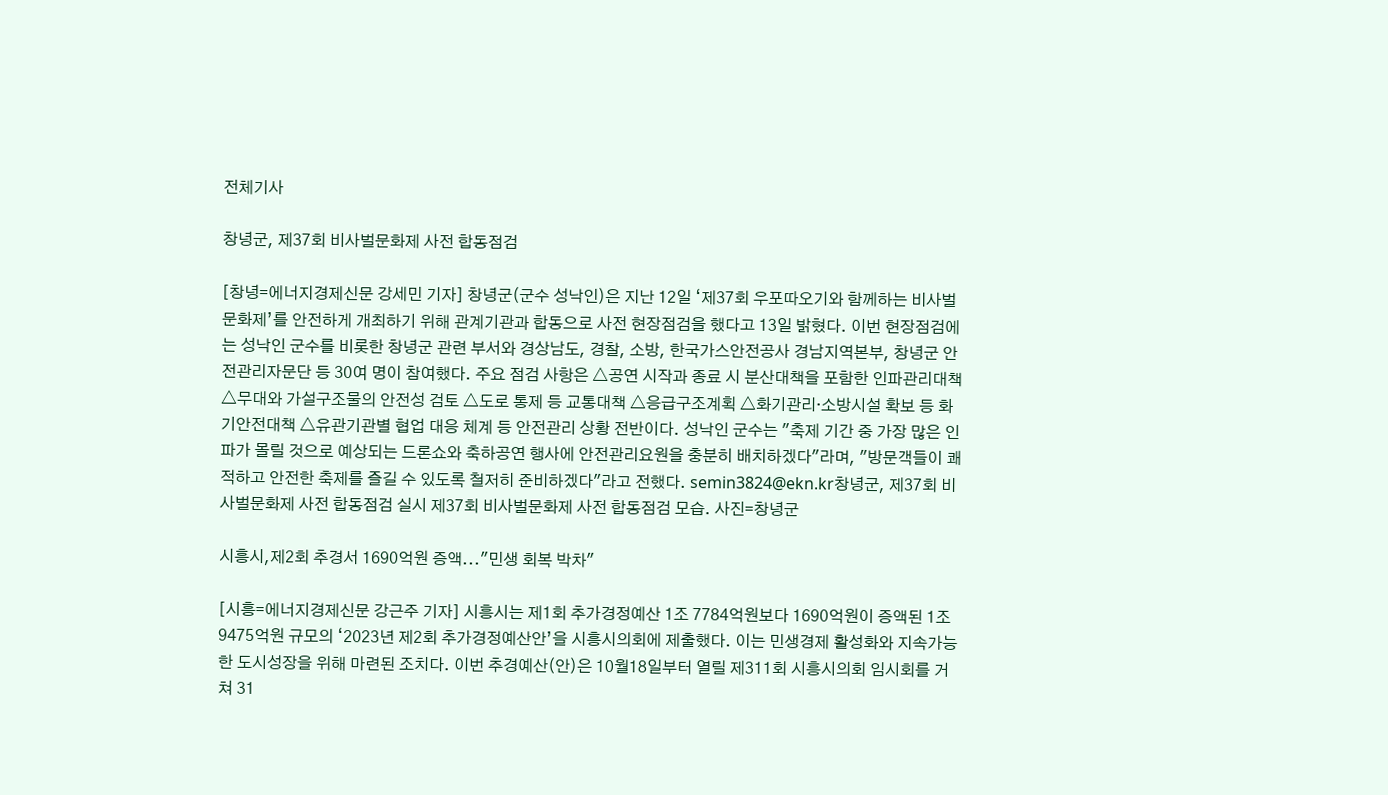전체기사

창녕군, 제37회 비사벌문화제 사전 합동점검

[창녕=에너지경제신문 강세민 기자] 창녕군(군수 성낙인)은 지난 12일 ‘제37회 우포따오기와 함께하는 비사벌문화제’를 안전하게 개최하기 위해 관계기관과 합동으로 사전 현장점검을 했다고 13일 밝혔다. 이번 현장점검에는 성낙인 군수를 비롯한 창녕군 관련 부서와 경상남도, 경찰, 소방, 한국가스안전공사 경남지역본부, 창녕군 안전관리자문단 등 30여 명이 참여했다. 주요 점검 사항은 △공연 시작과 종료 시 분산대책을 포함한 인파관리대책 △무대와 가설구조물의 안전성 검토 △도로 통제 등 교통대책 △응급구조계획 △화기관리·소방시설 확보 등 화기안전대책 △유관기관별 협업 대응 체계 등 안전관리 상황 전반이다. 성낙인 군수는 "축제 기간 중 가장 많은 인파가 몰릴 것으로 예상되는 드론쇼와 축하공연 행사에 안전관리요원을 충분히 배치하겠다"라며, "방문객들이 쾌적하고 안전한 축제를 즐길 수 있도록 철저히 준비하겠다"라고 전했다. semin3824@ekn.kr창녕군, 제37회 비사벌문화제 사전 합동점검 실시 제37회 비사벌문화제 사전 합동점검 모습. 사진=창녕군

시흥시,제2회 추경서 1690억원 증액..."민생 회복 박차"

[시흥=에너지경제신문 강근주 기자] 시흥시는 제1회 추가경정예산 1조 7784억원보다 1690억원이 증액된 1조 9475억원 규모의 ‘2023년 제2회 추가경정예산안’을 시흥시의회에 제출했다. 이는 민생경제 활성화와 지속가능한 도시성장을 위해 마련된 조치다. 이번 추경예산(안)은 10월18일부터 열릴 제311회 시흥시의회 임시회를 거쳐 31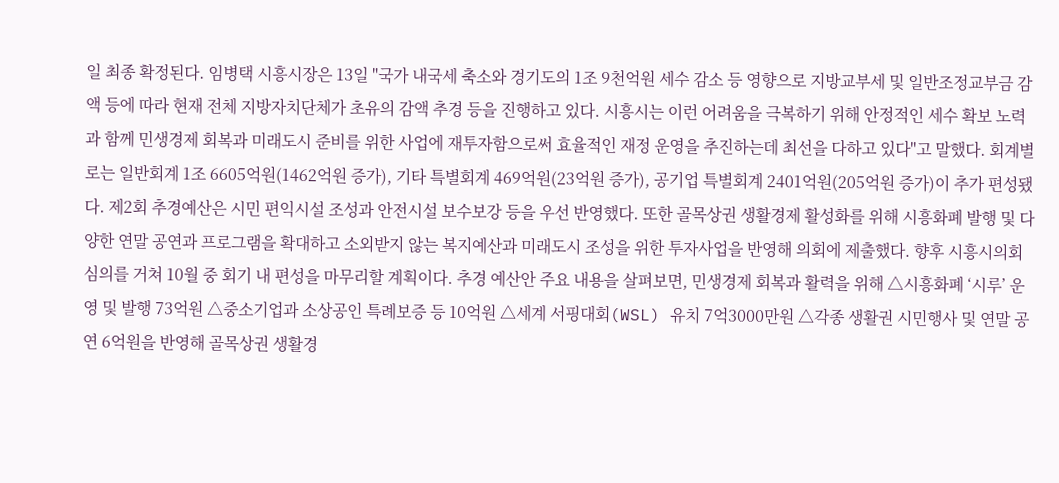일 최종 확정된다. 임병택 시흥시장은 13일 "국가 내국세 축소와 경기도의 1조 9천억원 세수 감소 등 영향으로 지방교부세 및 일반조정교부금 감액 등에 따라 현재 전체 지방자치단체가 초유의 감액 추경 등을 진행하고 있다. 시흥시는 이런 어려움을 극복하기 위해 안정적인 세수 확보 노력과 함께 민생경제 회복과 미래도시 준비를 위한 사업에 재투자함으로써 효율적인 재정 운영을 추진하는데 최선을 다하고 있다"고 말했다. 회계별로는 일반회계 1조 6605억원(1462억원 증가), 기타 특별회계 469억원(23억원 증가), 공기업 특별회계 2401억원(205억원 증가)이 추가 편성됐다. 제2회 추경예산은 시민 편익시설 조성과 안전시설 보수보강 등을 우선 반영했다. 또한 골목상권 생활경제 활성화를 위해 시흥화폐 발행 및 다양한 연말 공연과 프로그램을 확대하고 소외받지 않는 복지예산과 미래도시 조성을 위한 투자사업을 반영해 의회에 제출했다. 향후 시흥시의회 심의를 거쳐 10월 중 회기 내 편성을 마무리할 계획이다. 추경 예산안 주요 내용을 살펴보면, 민생경제 회복과 활력을 위해 △시흥화폐 ‘시루’ 운영 및 발행 73억원 △중소기업과 소상공인 특례보증 등 10억원 △세계 서핑대회(WSL) 유치 7억3000만원 △각종 생활권 시민행사 및 연말 공연 6억원을 반영해 골목상권 생활경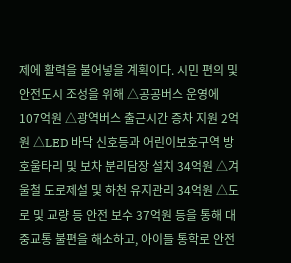제에 활력을 불어넣을 계획이다. 시민 편의 및 안전도시 조성을 위해 △공공버스 운영에 107억원 △광역버스 출근시간 증차 지원 2억원 △LED 바닥 신호등과 어린이보호구역 방호울타리 및 보차 분리담장 설치 34억원 △겨울철 도로제설 및 하천 유지관리 34억원 △도로 및 교량 등 안전 보수 37억원 등을 통해 대중교통 불편을 해소하고, 아이들 통학로 안전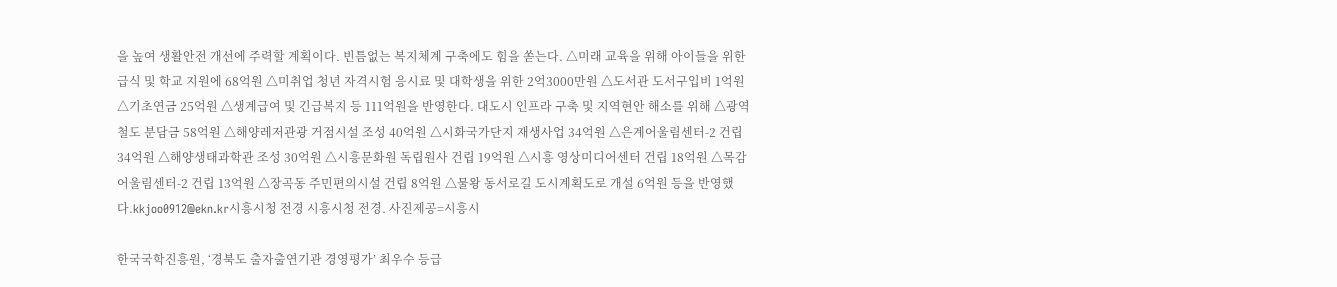을 높여 생활안전 개선에 주력할 계획이다. 빈틈없는 복지체계 구축에도 힘을 쏟는다. △미래 교육을 위해 아이들을 위한 급식 및 학교 지원에 68억원 △미취업 청년 자격시험 응시료 및 대학생을 위한 2억3000만원 △도서관 도서구입비 1억원 △기초연금 25억원 △생계급여 및 긴급복지 등 111억원을 반영한다. 대도시 인프라 구축 및 지역현안 해소를 위해 △광역철도 분담금 58억원 △해양레저관광 거점시설 조성 40억원 △시화국가단지 재생사업 34억원 △은계어울림센터-2 건립 34억원 △해양생태과학관 조성 30억원 △시흥문화원 독립원사 건립 19억원 △시흥 영상미디어센터 건립 18억원 △목감어울림센터-2 건립 13억원 △장곡동 주민편의시설 건립 8억원 △물왕 동서로길 도시계획도로 개설 6억원 등을 반영했다.kkjoo0912@ekn.kr시흥시청 전경 시흥시청 전경. 사진제공=시흥시

한국국학진흥원, ‘경북도 출자출연기관 경영평가’ 최우수 등급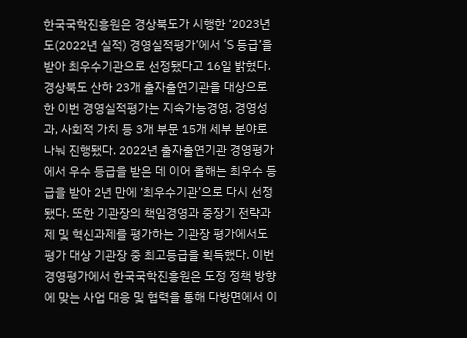한국국학진흥원은 경상북도가 시행한 ‘2023년도(2022년 실적) 경영실적평가’에서 ‘S 등급’을 받아 최우수기관으로 선정됐다고 16일 밝혔다. 경상북도 산하 23개 출자출연기관을 대상으로 한 이번 경영실적평가는 지속가능경영, 경영성과, 사회적 가치 등 3개 부문 15개 세부 분야로 나눠 진행됐다. 2022년 출자출연기관 경영평가에서 우수 등급을 받은 데 이어 올해는 최우수 등급을 받아 2년 만에 ‘최우수기관’으로 다시 선정됐다. 또한 기관장의 책임경영과 중장기 전략과제 및 혁신과제를 평가하는 기관장 평가에서도 평가 대상 기관장 중 최고등급을 획득했다. 이번 경영평가에서 한국국학진흥원은 도정 정책 방향에 맞는 사업 대응 및 협력을 통해 다방면에서 이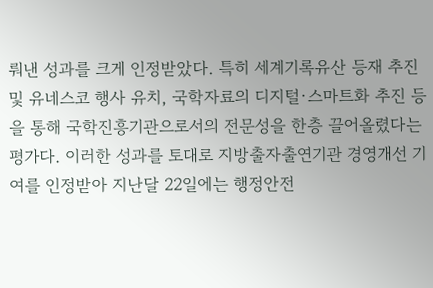뤄낸 성과를 크게 인정받았다. 특히 세계기록유산 등재 추진 및 유네스코 행사 유치, 국학자료의 디지털·스마트화 추진 등을 통해 국학진흥기관으로서의 전문성을 한층 끌어올렸다는 평가다. 이러한 성과를 토대로 지방출자출연기관 경영개선 기여를 인정받아 지난달 22일에는 행정안전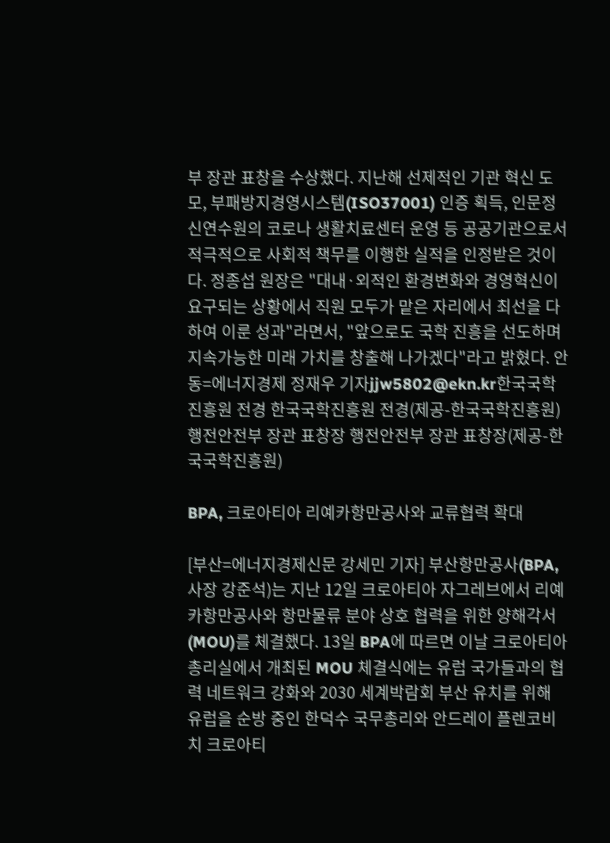부 장관 표창을 수상했다. 지난해 선제적인 기관 혁신 도모, 부패방지경영시스템(ISO37001) 인증 획득, 인문정신연수원의 코로나 생활치료센터 운영 등 공공기관으로서 적극적으로 사회적 책무를 이행한 실적을 인정받은 것이다. 정종섭 원장은 "대내·외적인 환경변화와 경영혁신이 요구되는 상황에서 직원 모두가 맡은 자리에서 최선을 다하여 이룬 성과"라면서, "앞으로도 국학 진흥을 선도하며 지속가능한 미래 가치를 창출해 나가겠다"라고 밝혔다. 안동=에너지경제 정재우 기자jjw5802@ekn.kr한국국학진흥원 전경 한국국학진흥원 전경(제공-한국국학진흥원) 행전안전부 장관 표창장 행전안전부 장관 표창장(제공-한국국학진흥원)

BPA, 크로아티아 리예카항만공사와 교류협력 확대

[부산=에너지경제신문 강세민 기자] 부산항만공사(BPA, 사장 강준석)는 지난 12일 크로아티아 자그레브에서 리예카항만공사와 항만물류 분야 상호 협력을 위한 양해각서(MOU)를 체결했다. 13일 BPA에 따르면 이날 크로아티아 총리실에서 개최된 MOU 체결식에는 유럽 국가들과의 협력 네트워크 강화와 2030 세계박람회 부산 유치를 위해 유럽을 순방 중인 한덕수 국무총리와 안드레이 플렌코비치 크로아티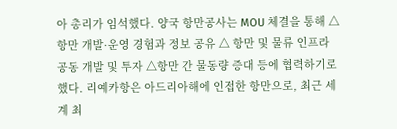아 총리가 임석했다. 양국 항만공사는 MOU 체결을 통해 △항만 개발·운영 경험과 정보 공유 △ 항만 및 물류 인프라 공동 개발 및 투자 △항만 간 물동량 증대 등에 협력하기로 했다. 리예카항은 아드리아해에 인접한 항만으로, 최근 세계 최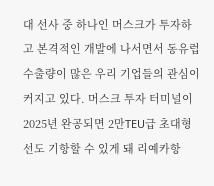대 선사 중 하나인 머스크가 투자하고 본격적인 개발에 나서면서 동유럽 수출량이 많은 우리 기업들의 관심이 커지고 있다. 머스크 투자 터미널이 2025년 완공되면 2만TEU급 초대형선도 기항할 수 있게 돼 리예카항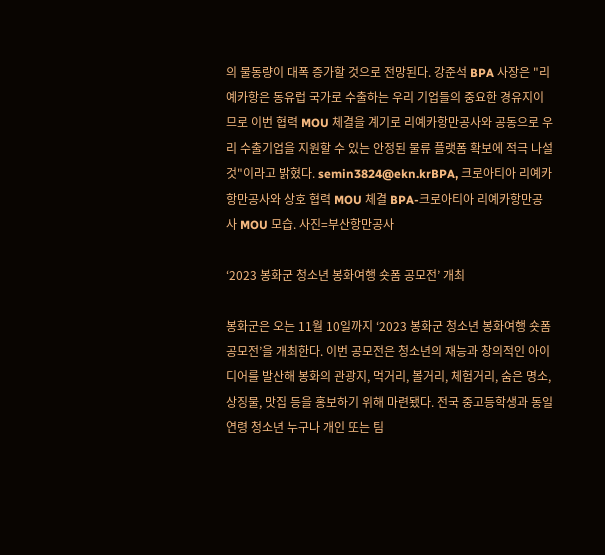의 물동량이 대폭 증가할 것으로 전망된다. 강준석 BPA 사장은 "리예카항은 동유럽 국가로 수출하는 우리 기업들의 중요한 경유지이므로 이번 협력 MOU 체결을 계기로 리예카항만공사와 공동으로 우리 수출기업을 지원할 수 있는 안정된 물류 플랫폼 확보에 적극 나설 것"이라고 밝혔다. semin3824@ekn.krBPA, 크로아티아 리예카항만공사와 상호 협력 MOU 체결 BPA-크로아티아 리예카항만공사 MOU 모습. 사진=부산항만공사

‘2023 봉화군 청소년 봉화여행 숏폼 공모전’ 개최

봉화군은 오는 11월 10일까지 ‘2023 봉화군 청소년 봉화여행 숏폼 공모전’을 개최한다. 이번 공모전은 청소년의 재능과 창의적인 아이디어를 발산해 봉화의 관광지, 먹거리, 볼거리, 체험거리, 숨은 명소, 상징물, 맛집 등을 홍보하기 위해 마련됐다. 전국 중고등학생과 동일 연령 청소년 누구나 개인 또는 팀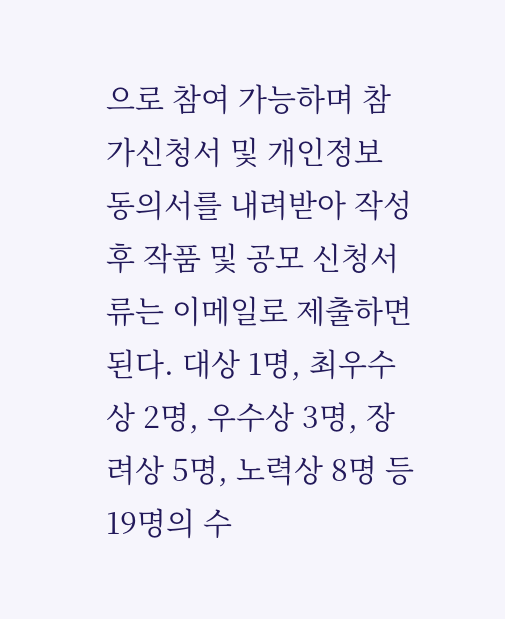으로 참여 가능하며 참가신청서 및 개인정보 동의서를 내려받아 작성 후 작품 및 공모 신청서류는 이메일로 제출하면 된다. 대상 1명, 최우수상 2명, 우수상 3명, 장려상 5명, 노력상 8명 등 19명의 수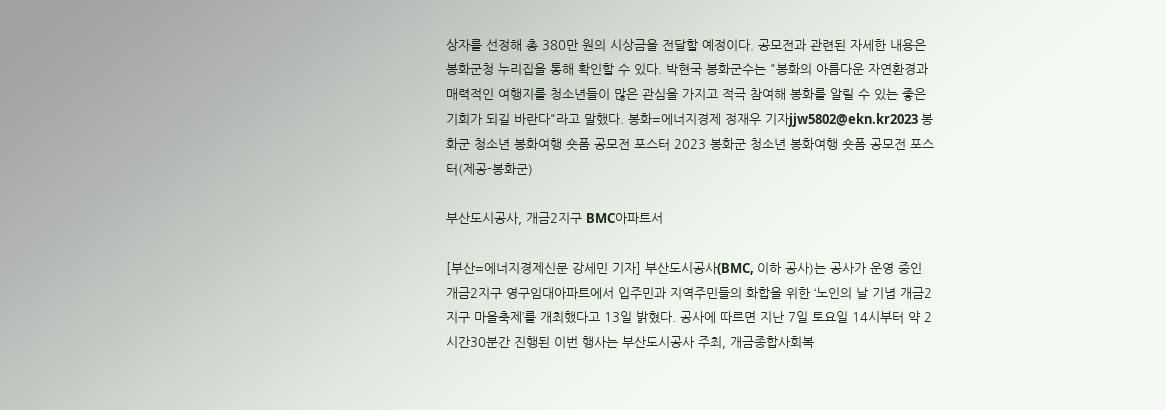상자를 선정해 총 380만 원의 시상금을 전달할 예정이다. 공모전과 관련된 자세한 내용은 봉화군청 누리집을 통해 확인할 수 있다. 박현국 봉화군수는 "봉화의 아름다운 자연환경과 매력적인 여행지를 청소년들이 많은 관심을 가지고 적극 참여해 봉화를 알릴 수 있는 좋은 기회가 되길 바란다"라고 말했다. 봉화=에너지경제 정재우 기자jjw5802@ekn.kr2023 봉화군 청소년 봉화여행 숏폼 공모전 포스터 2023 봉화군 청소년 봉화여행 숏폼 공모전 포스터(제공-봉화군)

부산도시공사, 개금2지구 BMC아파트서

[부산=에너지경제신문 강세민 기자] 부산도시공사(BMC, 이하 공사)는 공사가 운영 중인 개금2지구 영구임대아파트에서 입주민과 지역주민들의 화합을 위한 ‘노인의 날 기념 개금2지구 마을축제’를 개최했다고 13일 밝혔다. 공사에 따르면 지난 7일 토요일 14시부터 약 2시간30분간 진행된 이번 행사는 부산도시공사 주최, 개금종합사회복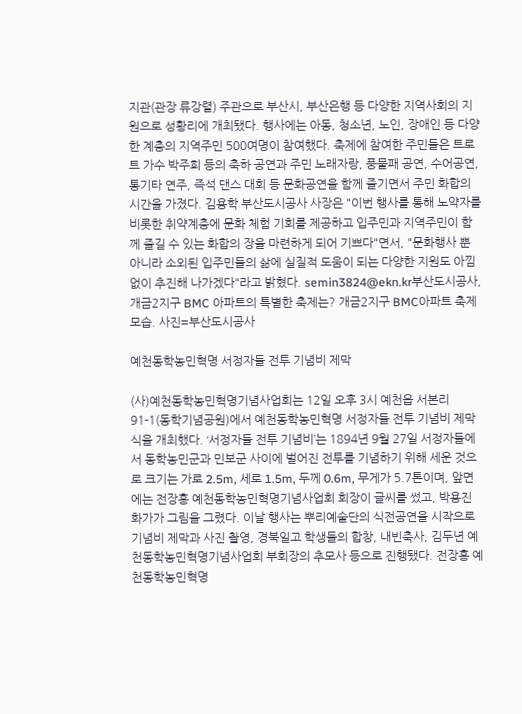지관(관장 류강렬) 주관으로 부산시, 부산은행 등 다양한 지역사회의 지원으로 성황리에 개최됐다. 행사에는 아동, 청소년, 노인, 장애인 등 다양한 계층의 지역주민 500여명이 참여했다. 축제에 참여한 주민들은 트로트 가수 박주희 등의 축하 공연과 주민 노래자랑, 풍물패 공연, 수어공연, 통기타 연주, 즉석 댄스 대회 등 문화공연을 함께 즐기면서 주민 화합의 시간을 가졌다. 김용학 부산도시공사 사장은 "이번 행사를 통해 노약자를 비롯한 취약계층에 문화 체험 기회를 제공하고 입주민과 지역주민이 함께 즐길 수 있는 화합의 장을 마련하게 되어 기쁘다"면서, "문화행사 뿐 아니라 소외된 입주민들의 삶에 실질적 도움이 되는 다양한 지원도 아낌없이 추진해 나가겠다"라고 밝혔다. semin3824@ekn.kr부산도시공사, 개금2지구 BMC 아파트의 특별한 축제는? 개금2지구 BMC아파트 축제 모습. 사진=부산도시공사

예천동학농민혁명 서정자들 전투 기념비 제막

(사)예천동학농민혁명기념사업회는 12일 오후 3시 예천읍 서본리 91-1(동학기념공원)에서 예천동학농민혁명 서정자들 전투 기념비 제막식을 개최했다. ‘서정자들 전투 기념비’는 1894년 9월 27일 서정자들에서 동학농민군과 민보군 사이에 벌어진 전투를 기념하기 위해 세운 것으로 크기는 가로 2.5m, 세로 1.5m, 두께 0.6m, 무게가 5.7톤이며, 앞면에는 전장홍 예천동학농민혁명기념사업회 회장이 글씨를 썼고, 박용진 화가가 그림을 그렸다. 이날 행사는 뿌리예술단의 식전공연을 시작으로 기념비 제막과 사진 촬영, 경북일고 학생들의 합창, 내빈축사, 김두년 예천동학농민혁명기념사업회 부회장의 추모사 등으로 진행됐다. 전장홍 예천동학농민혁명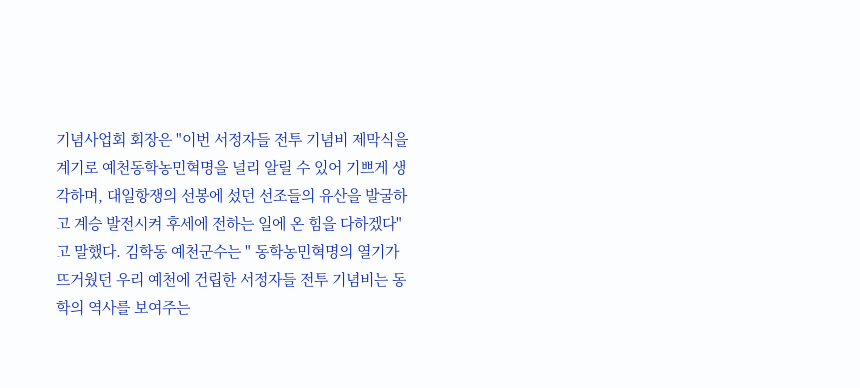기념사업회 회장은 "이번 서정자들 전투 기념비 제막식을 계기로 예천동학농민혁명을 널리 알릴 수 있어 기쁘게 생각하며, 대일항쟁의 선봉에 섰던 선조들의 유산을 발굴하고 계승 발전시켜 후세에 전하는 일에 온 힘을 다하겠다"고 말했다. 김학동 예천군수는 " 동학농민혁명의 열기가 뜨거웠던 우리 예천에 건립한 서정자들 전투 기념비는 동학의 역사를 보여주는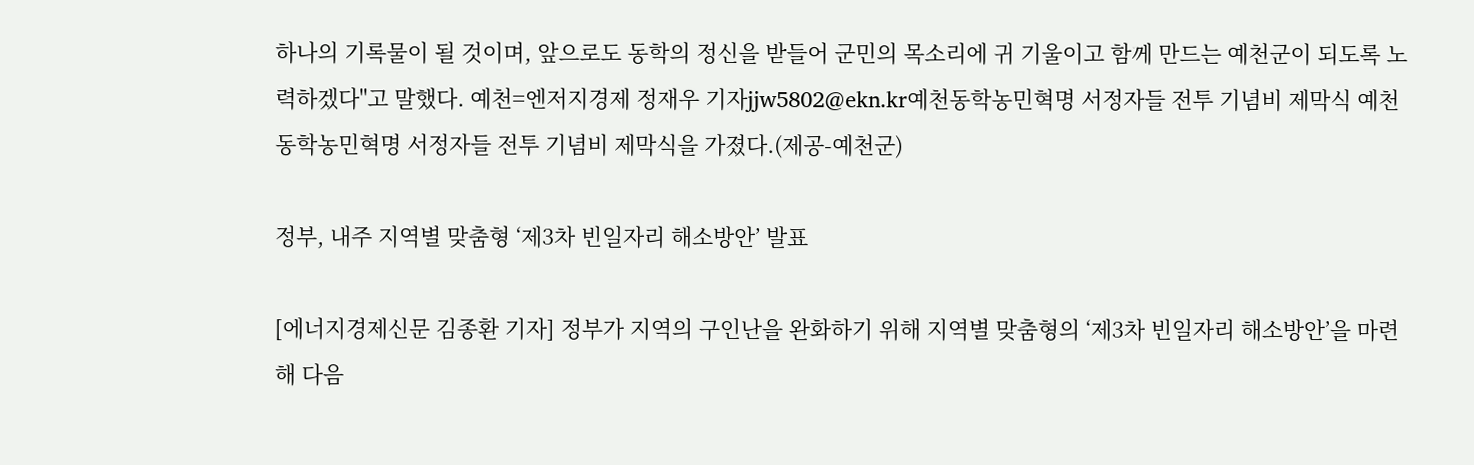하나의 기록물이 될 것이며, 앞으로도 동학의 정신을 받들어 군민의 목소리에 귀 기울이고 함께 만드는 예천군이 되도록 노력하겠다"고 말했다. 예천=엔저지경제 정재우 기자jjw5802@ekn.kr예천동학농민혁명 서정자들 전투 기념비 제막식 예천동학농민혁명 서정자들 전투 기념비 제막식을 가졌다.(제공-예천군)

정부, 내주 지역별 맞춤형 ‘제3차 빈일자리 해소방안’ 발표

[에너지경제신문 김종환 기자] 정부가 지역의 구인난을 완화하기 위해 지역별 맞춤형의 ‘제3차 빈일자리 해소방안’을 마련해 다음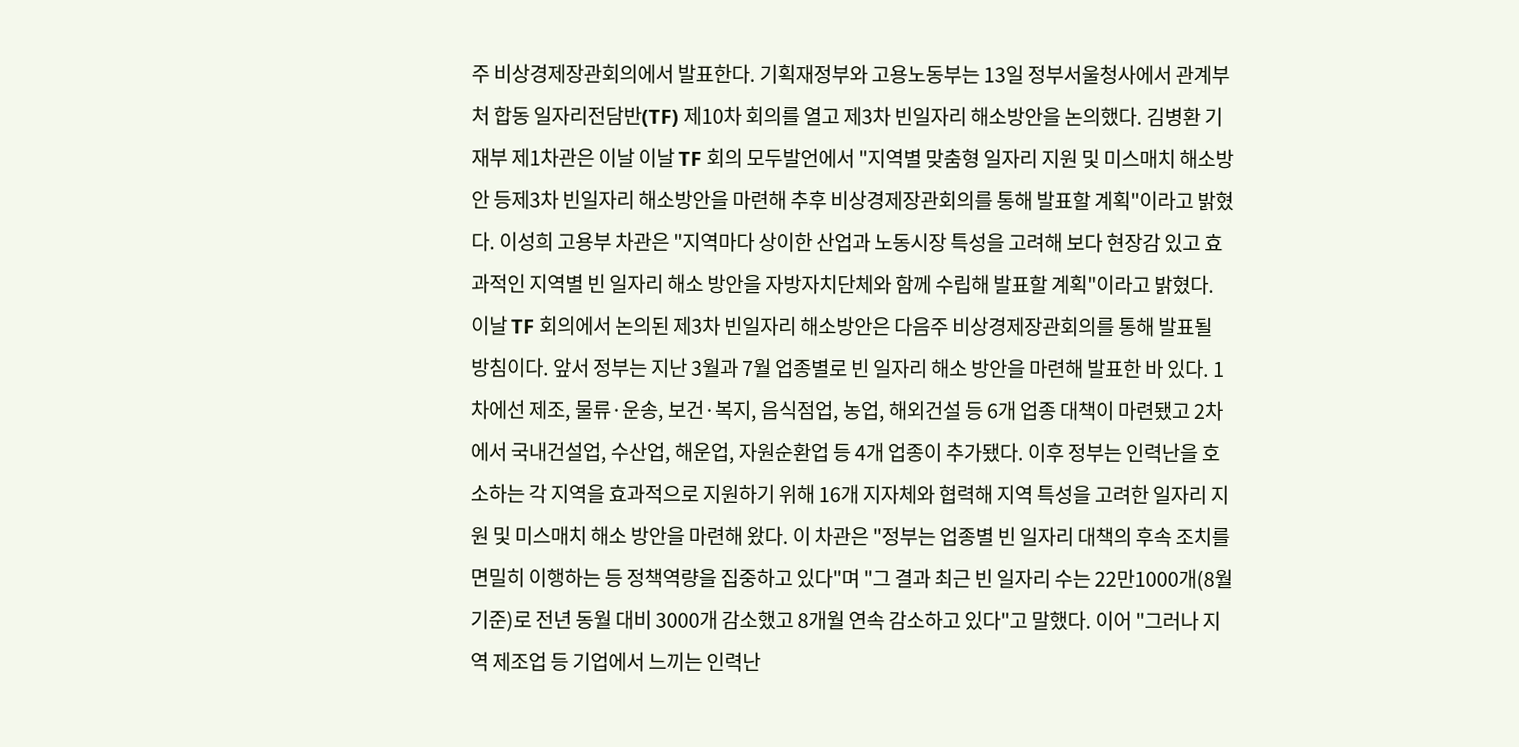주 비상경제장관회의에서 발표한다. 기획재정부와 고용노동부는 13일 정부서울청사에서 관계부처 합동 일자리전담반(TF) 제10차 회의를 열고 제3차 빈일자리 해소방안을 논의했다. 김병환 기재부 제1차관은 이날 이날 TF 회의 모두발언에서 "지역별 맞춤형 일자리 지원 및 미스매치 해소방안 등제3차 빈일자리 해소방안을 마련해 추후 비상경제장관회의를 통해 발표할 계획"이라고 밝혔다. 이성희 고용부 차관은 "지역마다 상이한 산업과 노동시장 특성을 고려해 보다 현장감 있고 효과적인 지역별 빈 일자리 해소 방안을 자방자치단체와 함께 수립해 발표할 계획"이라고 밝혔다. 이날 TF 회의에서 논의된 제3차 빈일자리 해소방안은 다음주 비상경제장관회의를 통해 발표될 방침이다. 앞서 정부는 지난 3월과 7월 업종별로 빈 일자리 해소 방안을 마련해 발표한 바 있다. 1차에선 제조, 물류·운송, 보건·복지, 음식점업, 농업, 해외건설 등 6개 업종 대책이 마련됐고 2차에서 국내건설업, 수산업, 해운업, 자원순환업 등 4개 업종이 추가됐다. 이후 정부는 인력난을 호소하는 각 지역을 효과적으로 지원하기 위해 16개 지자체와 협력해 지역 특성을 고려한 일자리 지원 및 미스매치 해소 방안을 마련해 왔다. 이 차관은 "정부는 업종별 빈 일자리 대책의 후속 조치를 면밀히 이행하는 등 정책역량을 집중하고 있다"며 "그 결과 최근 빈 일자리 수는 22만1000개(8월 기준)로 전년 동월 대비 3000개 감소했고 8개월 연속 감소하고 있다"고 말했다. 이어 "그러나 지역 제조업 등 기업에서 느끼는 인력난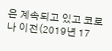은 계속되고 있고 코로나 이전(2019년 17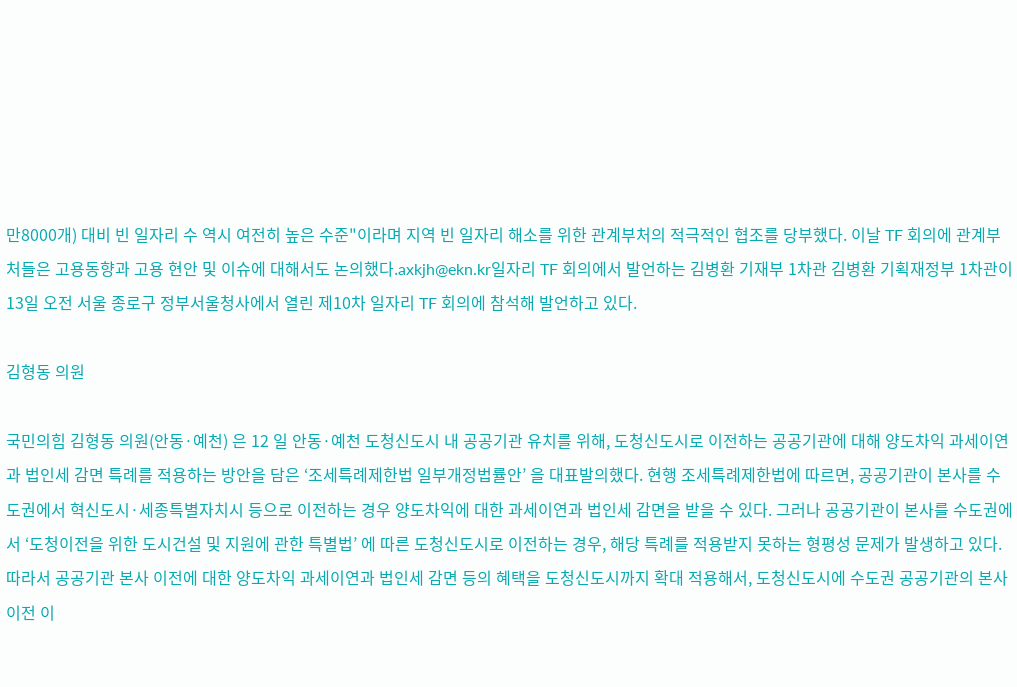만8000개) 대비 빈 일자리 수 역시 여전히 높은 수준"이라며 지역 빈 일자리 해소를 위한 관계부처의 적극적인 협조를 당부했다. 이날 TF 회의에 관계부처들은 고용동향과 고용 현안 및 이슈에 대해서도 논의했다.axkjh@ekn.kr일자리 TF 회의에서 발언하는 김병환 기재부 1차관 김병환 기획재정부 1차관이 13일 오전 서울 종로구 정부서울청사에서 열린 제10차 일자리 TF 회의에 참석해 발언하고 있다.

김형동 의원

국민의힘 김형동 의원(안동·예천) 은 12 일 안동·예천 도청신도시 내 공공기관 유치를 위해, 도청신도시로 이전하는 공공기관에 대해 양도차익 과세이연과 법인세 감면 특례를 적용하는 방안을 담은 ‘조세특례제한법 일부개정법률안’ 을 대표발의했다. 현행 조세특례제한법에 따르면, 공공기관이 본사를 수도권에서 혁신도시·세종특별자치시 등으로 이전하는 경우 양도차익에 대한 과세이연과 법인세 감면을 받을 수 있다. 그러나 공공기관이 본사를 수도권에서 ‘도청이전을 위한 도시건설 및 지원에 관한 특별법’ 에 따른 도청신도시로 이전하는 경우, 해당 특례를 적용받지 못하는 형평성 문제가 발생하고 있다. 따라서 공공기관 본사 이전에 대한 양도차익 과세이연과 법인세 감면 등의 혜택을 도청신도시까지 확대 적용해서, 도청신도시에 수도권 공공기관의 본사 이전 이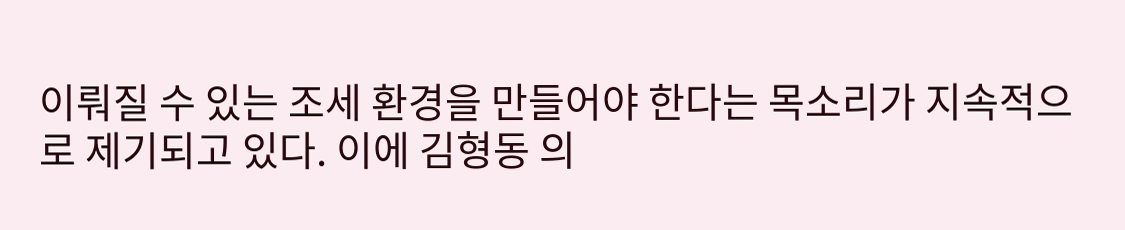이뤄질 수 있는 조세 환경을 만들어야 한다는 목소리가 지속적으로 제기되고 있다. 이에 김형동 의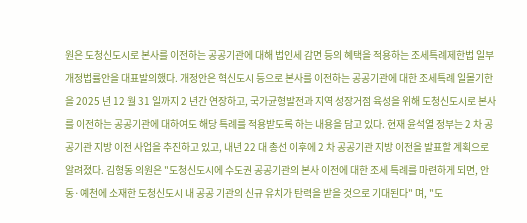원은 도청신도시로 본사를 이전하는 공공기관에 대해 법인세 감면 등의 혜택을 적용하는 조세특례제한법 일부개정법률안을 대표발의했다. 개정안은 혁신도시 등으로 본사를 이전하는 공공기관에 대한 조세특례 일몰기한을 2025 년 12 월 31 일까지 2 년간 연장하고, 국가균형발전과 지역 성장거점 육성을 위해 도청신도시로 본사를 이전하는 공공기관에 대하여도 해당 특례를 적용받도록 하는 내용을 담고 있다. 현재 윤석열 정부는 2 차 공공기관 지방 이전 사업을 추진하고 있고, 내년 22 대 총선 이후에 2 차 공공기관 지방 이전을 발표할 계획으로 알려졌다. 김형동 의원은 "도청신도시에 수도권 공공기관의 본사 이전에 대한 조세 특례를 마련하게 되면, 안동·예천에 소재한 도청신도시 내 공공 기관의 신규 유치가 탄력을 받을 것으로 기대된다" 며, "도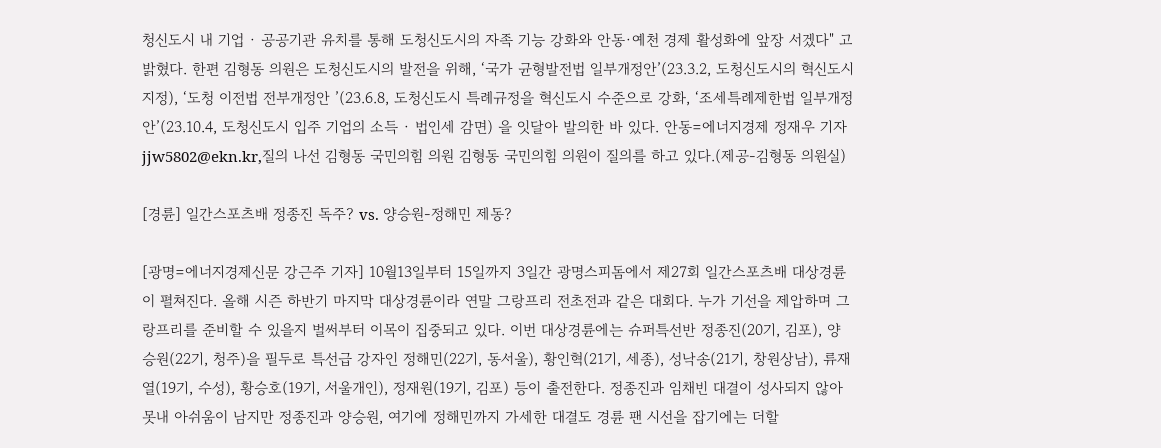청신도시 내 기업 · 공공기관 유치를 통해 도청신도시의 자족 기능 강화와 안동·예천 경제 활성화에 앞장 서겠다" 고 밝혔다. 한편 김형동 의원은 도청신도시의 발전을 위해, ‘국가 균형발전법 일부개정안’(23.3.2, 도청신도시의 혁신도시 지정), ‘도청 이전법 전부개정안 ’(23.6.8, 도청신도시 특례규정을 혁신도시 수준으로 강화, ‘조세특례제한법 일부개정안’(23.10.4, 도청신도시 입주 기업의 소득 · 법인세 감면) 을 잇달아 발의한 바 있다. 안동=에너지경제 정재우 기자jjw5802@ekn.kr,질의 나선 김형동 국민의힘 의원 김형동 국민의힘 의원이 질의를 하고 있다.(제공-김형동 의원실)

[경륜] 일간스포츠배 정종진 독주? vs. 양승원-정해민 제동?

[광명=에너지경제신문 강근주 기자] 10월13일부터 15일까지 3일간 광명스피돔에서 제27회 일간스포츠배 대상경륜이 펼쳐진다. 올해 시즌 하반기 마지막 대상경륜이라 연말 그랑프리 전초전과 같은 대회다. 누가 기선을 제압하며 그랑프리를 준비할 수 있을지 벌써부터 이목이 집중되고 있다. 이번 대상경륜에는 슈퍼특선반 정종진(20기, 김포), 양승원(22기, 청주)을 필두로 특선급 강자인 정해민(22기, 동서울), 황인혁(21기, 세종), 성낙송(21기, 창원상남), 류재열(19기, 수성), 황승호(19기, 서울개인), 정재원(19기, 김포) 등이 출전한다. 정종진과 임채빈 대결이 성사되지 않아 못내 아쉬움이 남지만 정종진과 양승원, 여기에 정해민까지 가세한 대결도 경륜 팬 시선을 잡기에는 더할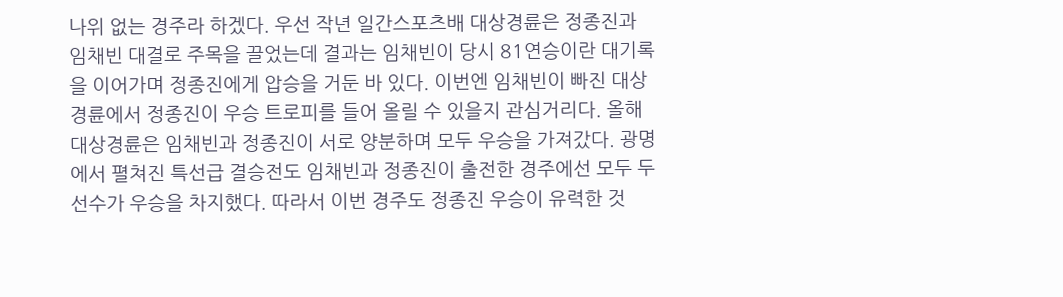나위 없는 경주라 하겠다. 우선 작년 일간스포츠배 대상경륜은 정종진과 임채빈 대결로 주목을 끌었는데 결과는 임채빈이 당시 81연승이란 대기록을 이어가며 정종진에게 압승을 거둔 바 있다. 이번엔 임채빈이 빠진 대상경륜에서 정종진이 우승 트로피를 들어 올릴 수 있을지 관심거리다. 올해 대상경륜은 임채빈과 정종진이 서로 양분하며 모두 우승을 가져갔다. 광명에서 펼쳐진 특선급 결승전도 임채빈과 정종진이 출전한 경주에선 모두 두 선수가 우승을 차지했다. 따라서 이번 경주도 정종진 우승이 유력한 것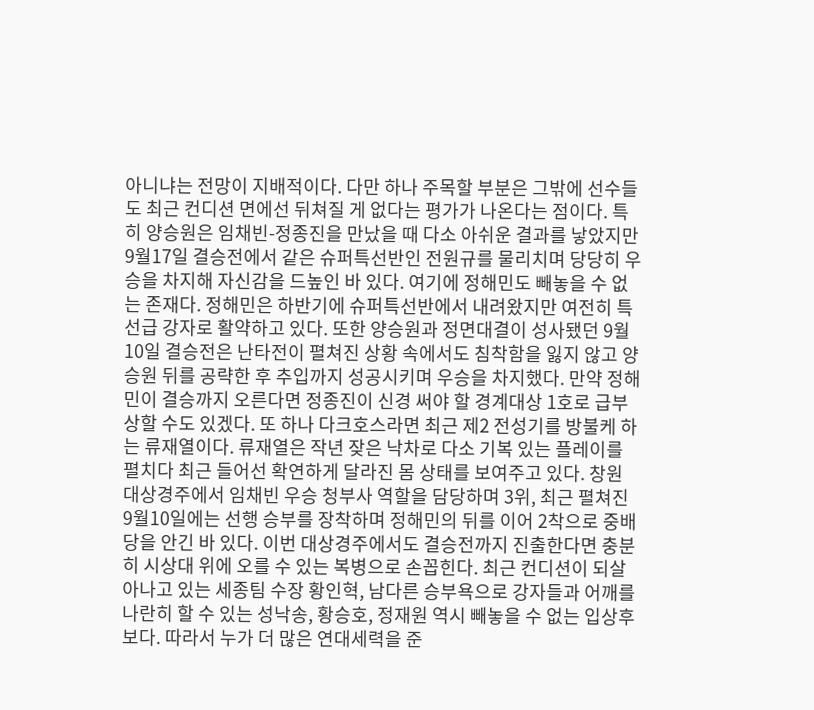아니냐는 전망이 지배적이다. 다만 하나 주목할 부분은 그밖에 선수들도 최근 컨디션 면에선 뒤쳐질 게 없다는 평가가 나온다는 점이다. 특히 양승원은 임채빈-정종진을 만났을 때 다소 아쉬운 결과를 낳았지만 9월17일 결승전에서 같은 슈퍼특선반인 전원규를 물리치며 당당히 우승을 차지해 자신감을 드높인 바 있다. 여기에 정해민도 빼놓을 수 없는 존재다. 정해민은 하반기에 슈퍼특선반에서 내려왔지만 여전히 특선급 강자로 활약하고 있다. 또한 양승원과 정면대결이 성사됐던 9월10일 결승전은 난타전이 펼쳐진 상황 속에서도 침착함을 잃지 않고 양승원 뒤를 공략한 후 추입까지 성공시키며 우승을 차지했다. 만약 정해민이 결승까지 오른다면 정종진이 신경 써야 할 경계대상 1호로 급부상할 수도 있겠다. 또 하나 다크호스라면 최근 제2 전성기를 방불케 하는 류재열이다. 류재열은 작년 잦은 낙차로 다소 기복 있는 플레이를 펼치다 최근 들어선 확연하게 달라진 몸 상태를 보여주고 있다. 창원 대상경주에서 임채빈 우승 청부사 역할을 담당하며 3위, 최근 펼쳐진 9월10일에는 선행 승부를 장착하며 정해민의 뒤를 이어 2착으로 중배당을 안긴 바 있다. 이번 대상경주에서도 결승전까지 진출한다면 충분히 시상대 위에 오를 수 있는 복병으로 손꼽힌다. 최근 컨디션이 되살아나고 있는 세종팀 수장 황인혁, 남다른 승부욕으로 강자들과 어깨를 나란히 할 수 있는 성낙송, 황승호, 정재원 역시 빼놓을 수 없는 입상후보다. 따라서 누가 더 많은 연대세력을 준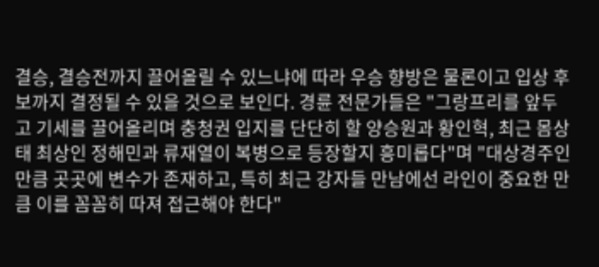결승, 결승전까지 끌어올릴 수 있느냐에 따라 우승 향방은 물론이고 입상 후보까지 결정될 수 있을 것으로 보인다. 경륜 전문가들은 "그랑프리를 앞두고 기세를 끌어올리며 충청권 입지를 단단히 할 양승원과 황인혁, 최근 몸상태 최상인 정해민과 류재열이 복병으로 등장할지 흥미롭다"며 "대상경주인 만큼 곳곳에 변수가 존재하고, 특히 최근 강자들 만남에선 라인이 중요한 만큼 이를 꼼꼼히 따져 접근해야 한다"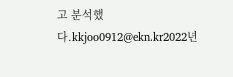고 분석했다.kkjoo0912@ekn.kr2022년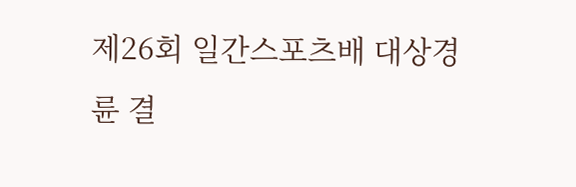제26회 일간스포츠배 대상경륜 결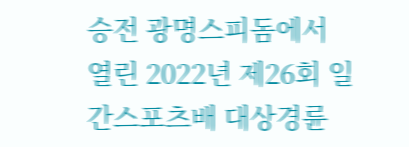승전 광명스피돔에서 열린 2022년 제26회 일간스포츠배 대상경륜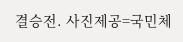결승전. 사진제공=국민체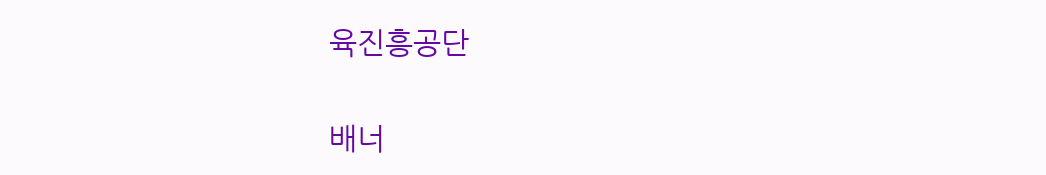육진흥공단

배너